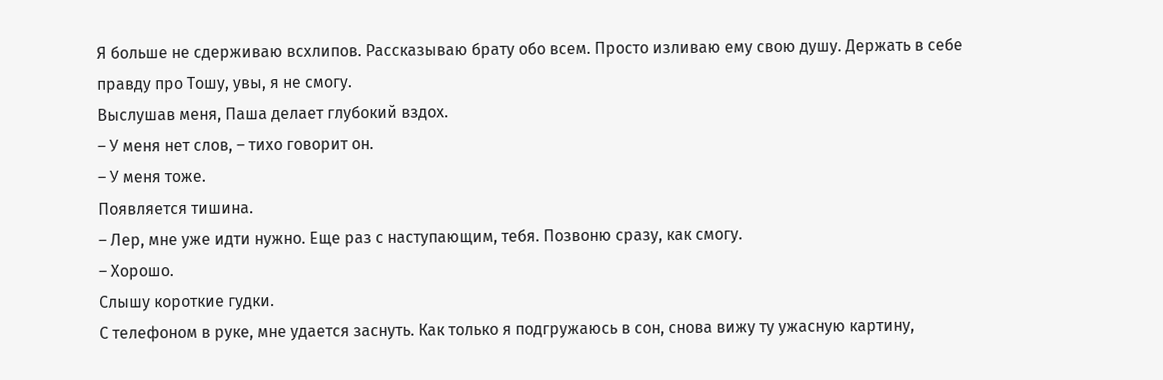Я больше не сдерживаю всхлипов. Рассказываю брату обо всем. Просто изливаю ему свою душу. Держать в себе правду про Тошу, увы, я не смогу.
Выслушав меня, Паша делает глубокий вздох.
– У меня нет слов, – тихо говорит он.
– У меня тоже.
Появляется тишина.
– Лер, мне уже идти нужно. Еще раз с наступающим, тебя. Позвоню сразу, как смогу.
– Хорошо.
Слышу короткие гудки.
С телефоном в руке, мне удается заснуть. Как только я подгружаюсь в сон, снова вижу ту ужасную картину,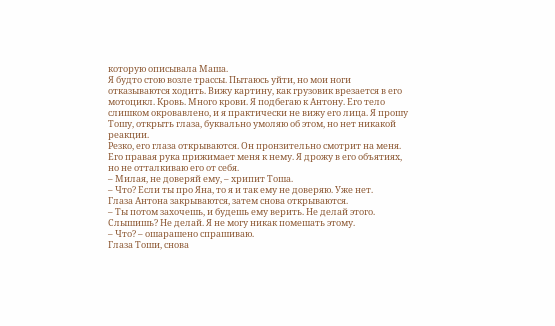которую описывала Маша.
Я будто стою возле трассы. Пытаюсь уйти, но мои ноги отказываются ходить. Вижу картину, как грузовик врезается в его мотоцикл. Кровь. Много крови. Я подбегаю к Антону. Его тело слишком окровавлено, и я практически не вижу его лица. Я прошу Тошу, открыть глаза, буквально умоляю об этом, но нет никакой реакции.
Резко, его глаза открываются. Он пронзительно смотрит на меня. Его правая рука прижимает меня к нему. Я дрожу в его объятиях, но не отталкиваю его от себя.
– Милая, не доверяй ему, – хрипит Тоша.
– Что? Если ты про Яна, то я и так ему не доверяю. Уже нет.
Глаза Антона закрываются, затем снова открываются.
– Ты потом захочешь, и будешь ему верить. Не делай этого. Слышишь? Не делай. Я не могу никак помешать этому.
– Что? – ошарашено спрашиваю.
Глаза Тоши, снова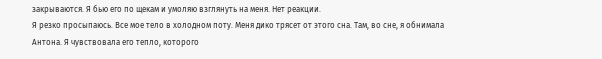закрываются. Я бью его по щекам и умоляю взглянуть на меня. Нет реакции.
Я резко просыпаюсь. Все мое тело в холодном поту. Меня дико трясет от этого сна. Там, во сне, я обнимала Антона. Я чувствовала его тепло, которого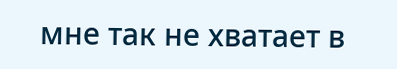мне так не хватает в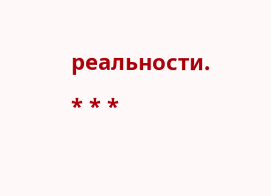реальности.
* * *